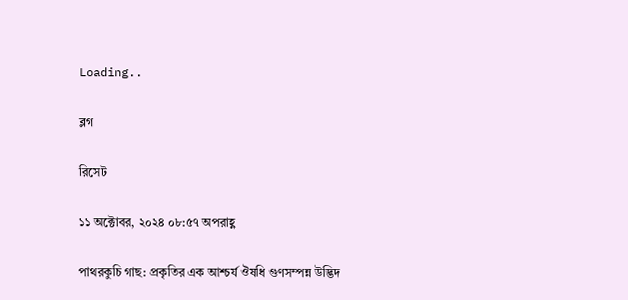Loading..

ব্লগ

রিসেট

১১ অক্টোবর, ২০২৪ ০৮:৫৭ অপরাহ্ণ

পাথরকুচি গাছ: প্রকৃতির এক আশ্চর্য ঔষধি গুণসম্পন্ন উদ্ভিদ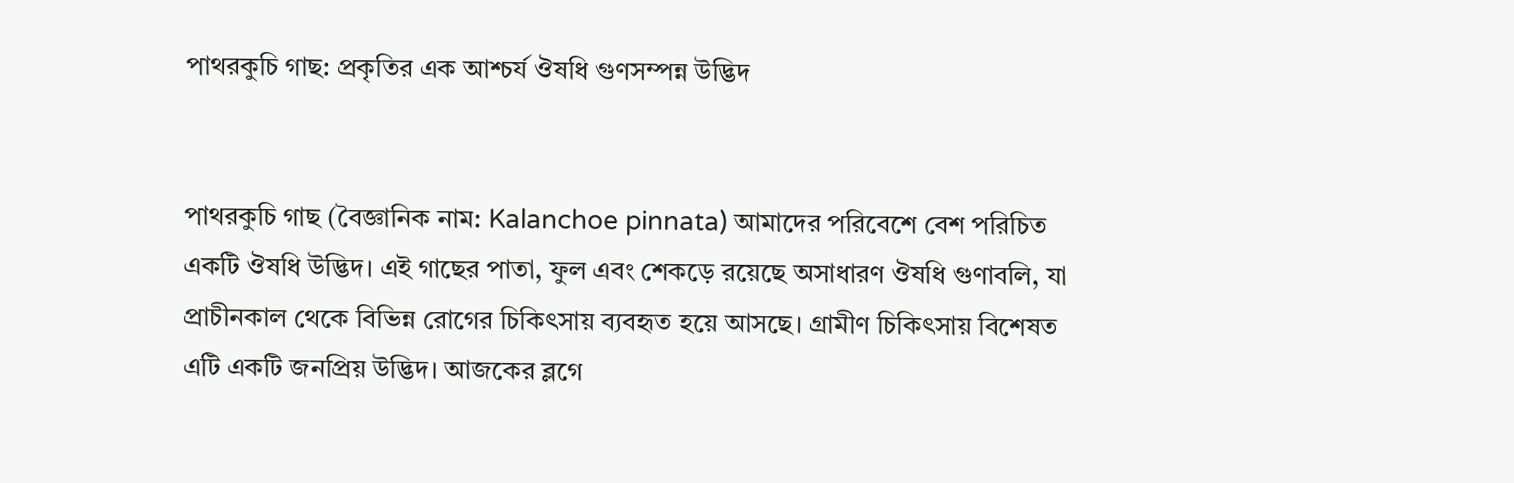পাথরকুচি গাছ: প্রকৃতির এক আশ্চর্য ঔষধি গুণসম্পন্ন উদ্ভিদ


পাথরকুচি গাছ (বৈজ্ঞানিক নাম: Kalanchoe pinnata) আমাদের পরিবেশে বেশ পরিচিত একটি ঔষধি উদ্ভিদ। এই গাছের পাতা, ফুল এবং শেকড়ে রয়েছে অসাধারণ ঔষধি গুণাবলি, যা প্রাচীনকাল থেকে বিভিন্ন রোগের চিকিৎসায় ব্যবহৃত হয়ে আসছে। গ্রামীণ চিকিৎসায় বিশেষত এটি একটি জনপ্রিয় উদ্ভিদ। আজকের ব্লগে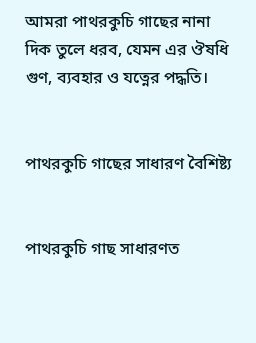আমরা পাথরকুচি গাছের নানা দিক তুলে ধরব, যেমন এর ঔষধি গুণ, ব্যবহার ও যত্নের পদ্ধতি।


পাথরকুচি গাছের সাধারণ বৈশিষ্ট্য


পাথরকুচি গাছ সাধারণত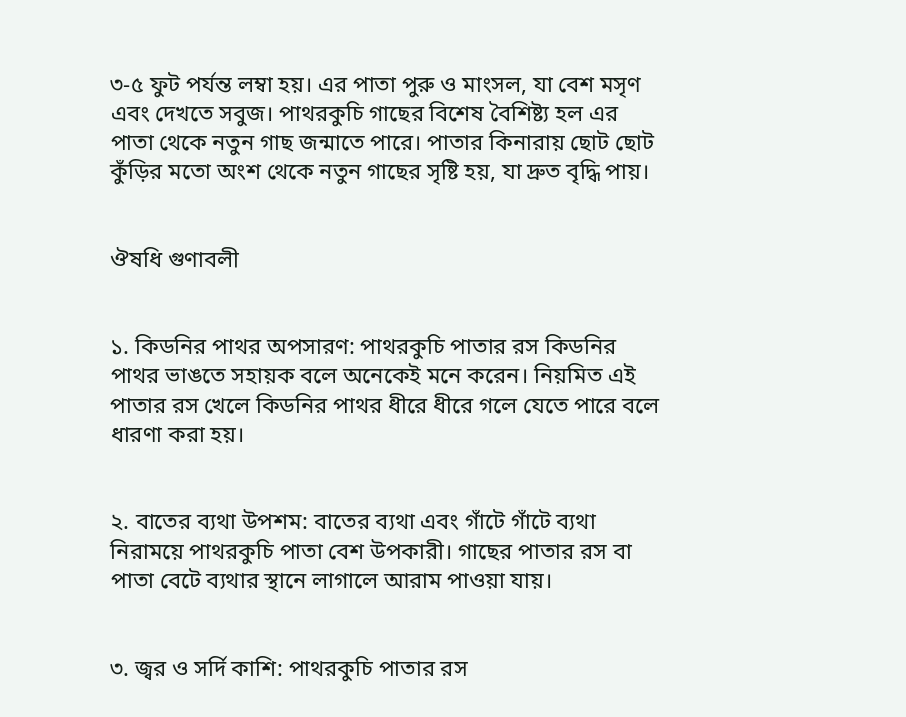৩-৫ ফুট পর্যন্ত লম্বা হয়। এর পাতা পুরু ও মাংসল, যা বেশ মসৃণ এবং দেখতে সবুজ। পাথরকুচি গাছের বিশেষ বৈশিষ্ট্য হল এর পাতা থেকে নতুন গাছ জন্মাতে পারে। পাতার কিনারায় ছোট ছোট কুঁড়ির মতো অংশ থেকে নতুন গাছের সৃষ্টি হয়, যা দ্রুত বৃদ্ধি পায়।


ঔষধি গুণাবলী


১. কিডনির পাথর অপসারণ: পাথরকুচি পাতার রস কিডনির পাথর ভাঙতে সহায়ক বলে অনেকেই মনে করেন। নিয়মিত এই পাতার রস খেলে কিডনির পাথর ধীরে ধীরে গলে যেতে পারে বলে ধারণা করা হয়।


২. বাতের ব্যথা উপশম: বাতের ব্যথা এবং গাঁটে গাঁটে ব্যথা নিরাময়ে পাথরকুচি পাতা বেশ উপকারী। গাছের পাতার রস বা পাতা বেটে ব্যথার স্থানে লাগালে আরাম পাওয়া যায়।


৩. জ্বর ও সর্দি কাশি: পাথরকুচি পাতার রস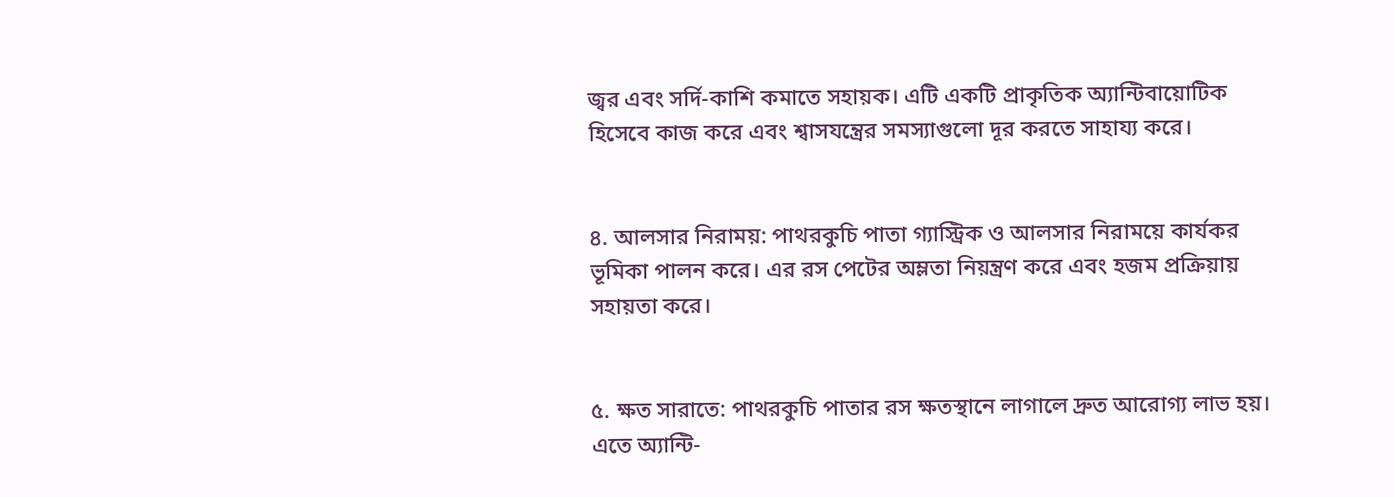জ্বর এবং সর্দি-কাশি কমাতে সহায়ক। এটি একটি প্রাকৃতিক অ্যান্টিবায়োটিক হিসেবে কাজ করে এবং শ্বাসযন্ত্রের সমস্যাগুলো দূর করতে সাহায্য করে।


৪. আলসার নিরাময়: পাথরকুচি পাতা গ্যাস্ট্রিক ও আলসার নিরাময়ে কার্যকর ভূমিকা পালন করে। এর রস পেটের অম্লতা নিয়ন্ত্রণ করে এবং হজম প্রক্রিয়ায় সহায়তা করে।


৫. ক্ষত সারাতে: পাথরকুচি পাতার রস ক্ষতস্থানে লাগালে দ্রুত আরোগ্য লাভ হয়। এতে অ্যান্টি-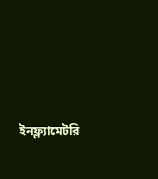ইনফ্ল্যামেটরি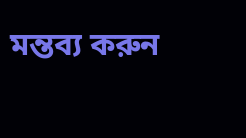মন্তব্য করুন